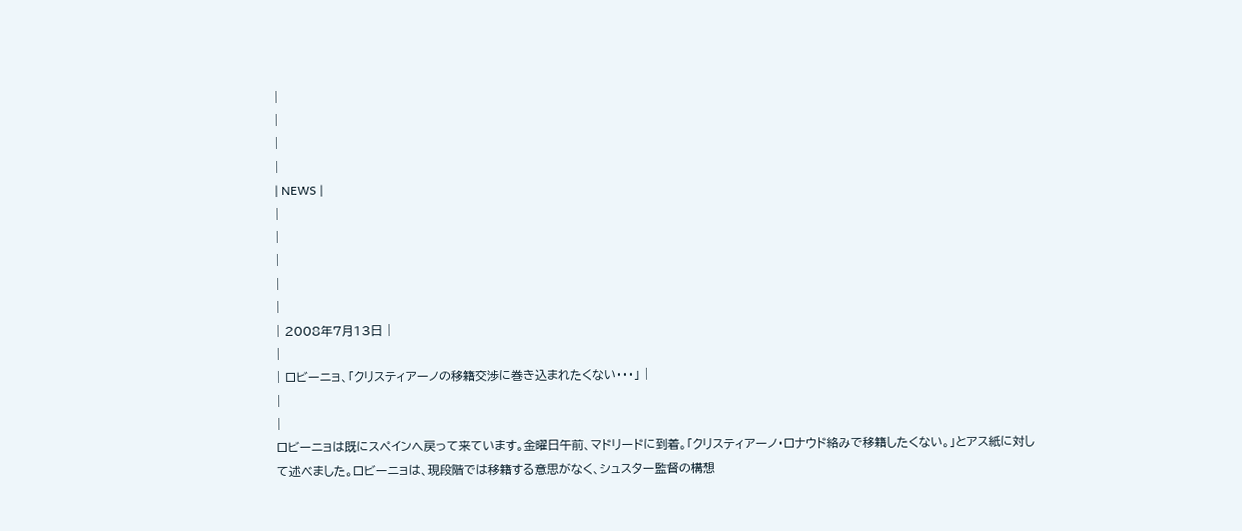|
|
|
|
| NEWS |
|
|
|
|
|
| 2008年7月13日 |
|
| ロビーニョ、「クリスティアーノの移籍交渉に巻き込まれたくない・・・」 |
|
|
ロビーニョは既にスペインへ戻って来ています。金曜日午前、マドリードに到着。「クリスティアーノ・ロナウド絡みで移籍したくない。」とアス紙に対して述べました。ロビーニョは、現段階では移籍する意思がなく、シュスター監督の構想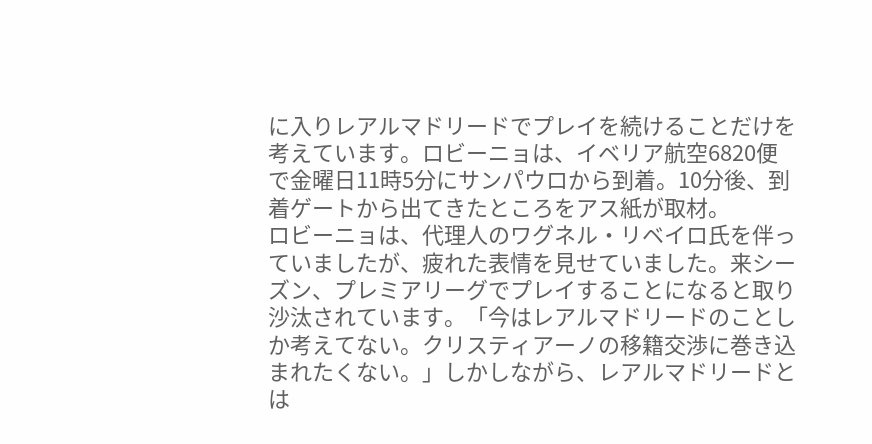に入りレアルマドリードでプレイを続けることだけを考えています。ロビーニョは、イベリア航空6820便で金曜日11時5分にサンパウロから到着。10分後、到着ゲートから出てきたところをアス紙が取材。
ロビーニョは、代理人のワグネル・リベイロ氏を伴っていましたが、疲れた表情を見せていました。来シーズン、プレミアリーグでプレイすることになると取り沙汰されています。「今はレアルマドリードのことしか考えてない。クリスティアーノの移籍交渉に巻き込まれたくない。」しかしながら、レアルマドリードとは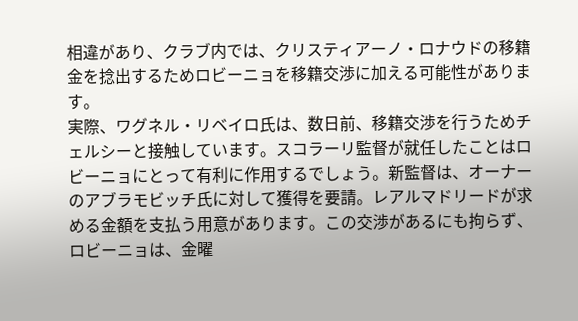相違があり、クラブ内では、クリスティアーノ・ロナウドの移籍金を捻出するためロビーニョを移籍交渉に加える可能性があります。
実際、ワグネル・リベイロ氏は、数日前、移籍交渉を行うためチェルシーと接触しています。スコラーリ監督が就任したことはロビーニョにとって有利に作用するでしょう。新監督は、オーナーのアブラモビッチ氏に対して獲得を要請。レアルマドリードが求める金額を支払う用意があります。この交渉があるにも拘らず、ロビーニョは、金曜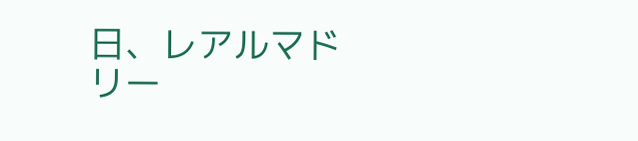日、レアルマドリー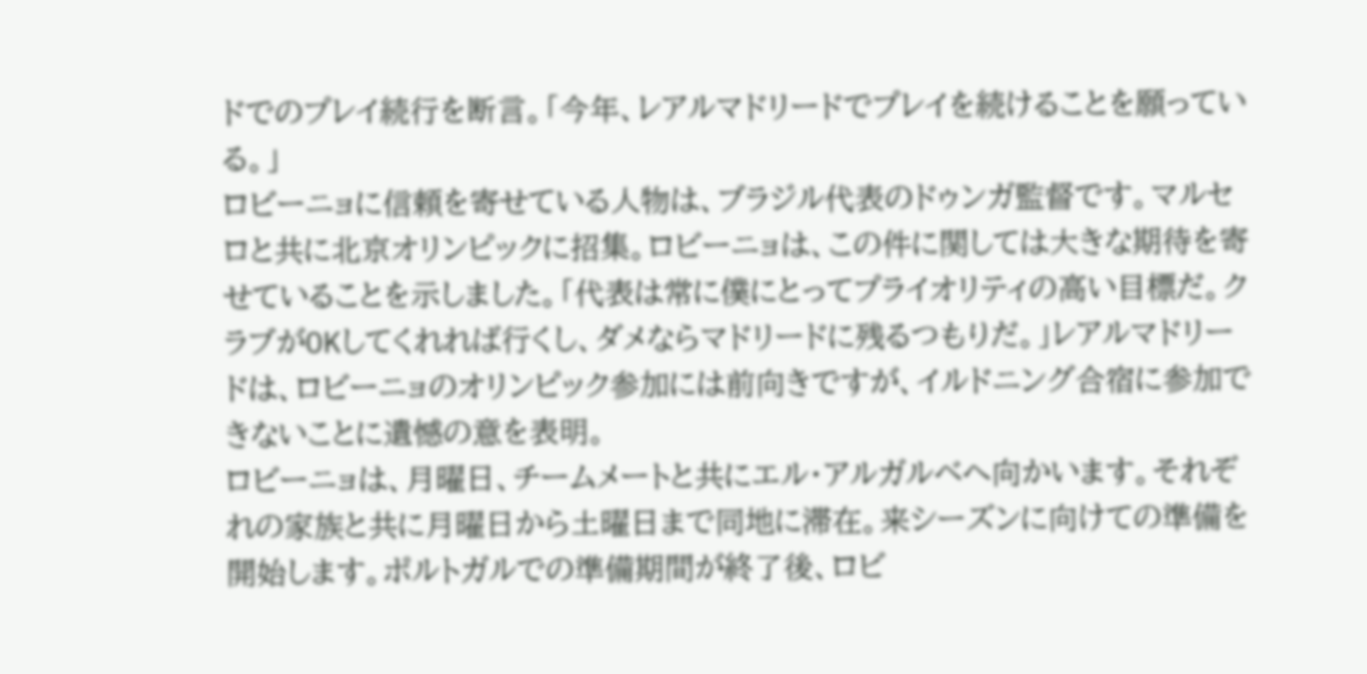ドでのプレイ続行を断言。「今年、レアルマドリードでプレイを続けることを願っている。」
ロビーニョに信頼を寄せている人物は、ブラジル代表のドゥンガ監督です。マルセロと共に北京オリンピックに招集。ロビーニョは、この件に関しては大きな期待を寄せていることを示しました。「代表は常に僕にとってプライオリティの高い目標だ。クラブがOKしてくれれば行くし、ダメならマドリードに残るつもりだ。」レアルマドリードは、ロビーニョのオリンピック参加には前向きですが、イルドニング合宿に参加できないことに遺憾の意を表明。
ロビーニョは、月曜日、チームメートと共にエル・アルガルベへ向かいます。それぞれの家族と共に月曜日から土曜日まで同地に滞在。来シーズンに向けての準備を開始します。ポルトガルでの準備期間が終了後、ロビ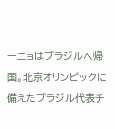ーニョはブラジルへ帰国。北京オリンピックに備えたブラジル代表チ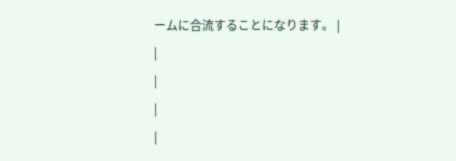ームに合流することになります。 |
|
|
|
|